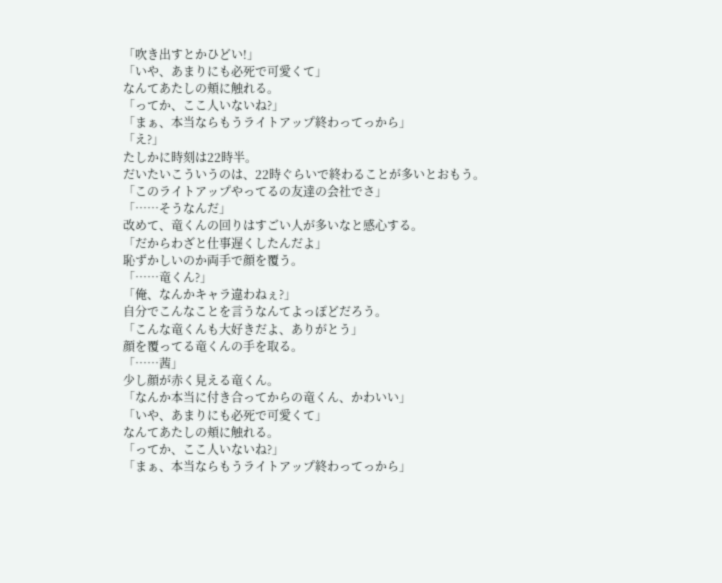「吹き出すとかひどい!」
「いや、あまりにも必死で可愛くて」
なんてあたしの頬に触れる。
「ってか、ここ人いないね?」
「まぁ、本当ならもうライトアップ終わってっから」
「え?」
たしかに時刻は22時半。
だいたいこういうのは、22時ぐらいで終わることが多いとおもう。
「このライトアップやってるの友達の会社でさ」
「……そうなんだ」
改めて、竜くんの回りはすごい人が多いなと感心する。
「だからわざと仕事遅くしたんだよ」
恥ずかしいのか両手で顔を覆う。
「……竜くん?」
「俺、なんかキャラ違わねぇ?」
自分でこんなことを言うなんてよっぽどだろう。
「こんな竜くんも大好きだよ、ありがとう」
顔を覆ってる竜くんの手を取る。
「……茜」
少し顔が赤く見える竜くん。
「なんか本当に付き合ってからの竜くん、かわいい」
「いや、あまりにも必死で可愛くて」
なんてあたしの頬に触れる。
「ってか、ここ人いないね?」
「まぁ、本当ならもうライトアップ終わってっから」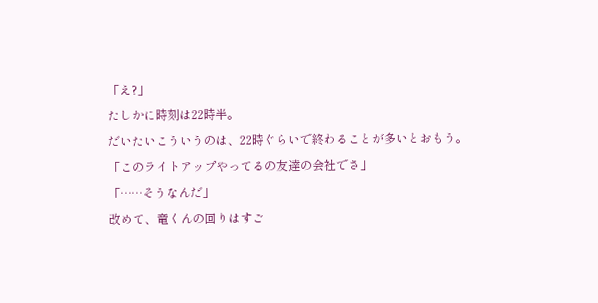「え?」
たしかに時刻は22時半。
だいたいこういうのは、22時ぐらいで終わることが多いとおもう。
「このライトアップやってるの友達の会社でさ」
「……そうなんだ」
改めて、竜くんの回りはすご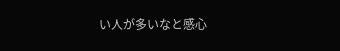い人が多いなと感心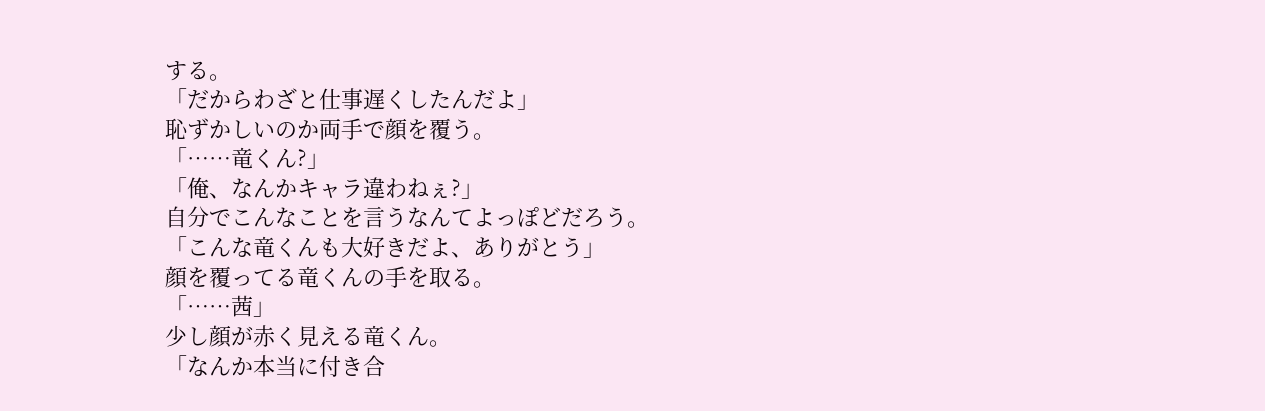する。
「だからわざと仕事遅くしたんだよ」
恥ずかしいのか両手で顔を覆う。
「……竜くん?」
「俺、なんかキャラ違わねぇ?」
自分でこんなことを言うなんてよっぽどだろう。
「こんな竜くんも大好きだよ、ありがとう」
顔を覆ってる竜くんの手を取る。
「……茜」
少し顔が赤く見える竜くん。
「なんか本当に付き合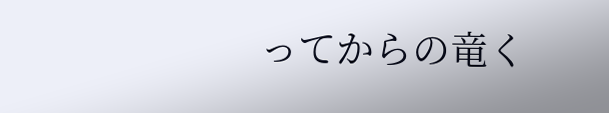ってからの竜く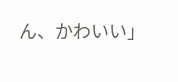ん、かわいい」